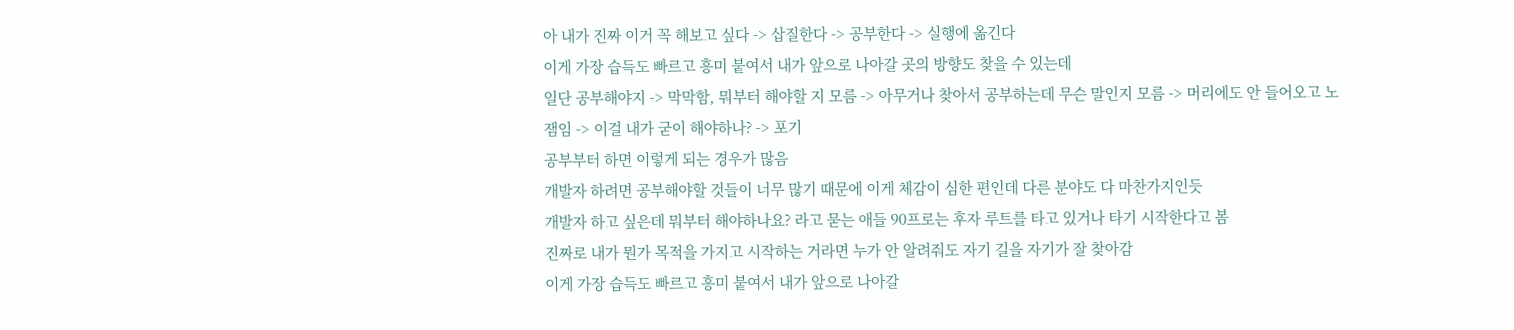아 내가 진짜 이거 꼭 해보고 싶다 -> 삽질한다 -> 공부한다 -> 실행에 옮긴다
이게 가장 습득도 빠르고 흥미 붙여서 내가 앞으로 나아갈 곳의 방향도 찾을 수 있는데
일단 공부해야지 -> 막막함, 뭐부터 해야할 지 모름 -> 아무거나 찾아서 공부하는데 무슨 말인지 모름 -> 머리에도 안 들어오고 노잼임 -> 이걸 내가 굳이 해야하나? -> 포기
공부부터 하면 이렇게 되는 경우가 많음
개발자 하려면 공부해야할 것들이 너무 많기 때문에 이게 체감이 심한 편인데 다른 분야도 다 마찬가지인듯
개발자 하고 싶은데 뭐부터 해야하나요? 라고 묻는 애들 90프로는 후자 루트를 타고 있거나 타기 시작한다고 봄
진짜로 내가 뭔가 목적을 가지고 시작하는 거라면 누가 안 알려줘도 자기 길을 자기가 잘 찾아감
이게 가장 습득도 빠르고 흥미 붙여서 내가 앞으로 나아갈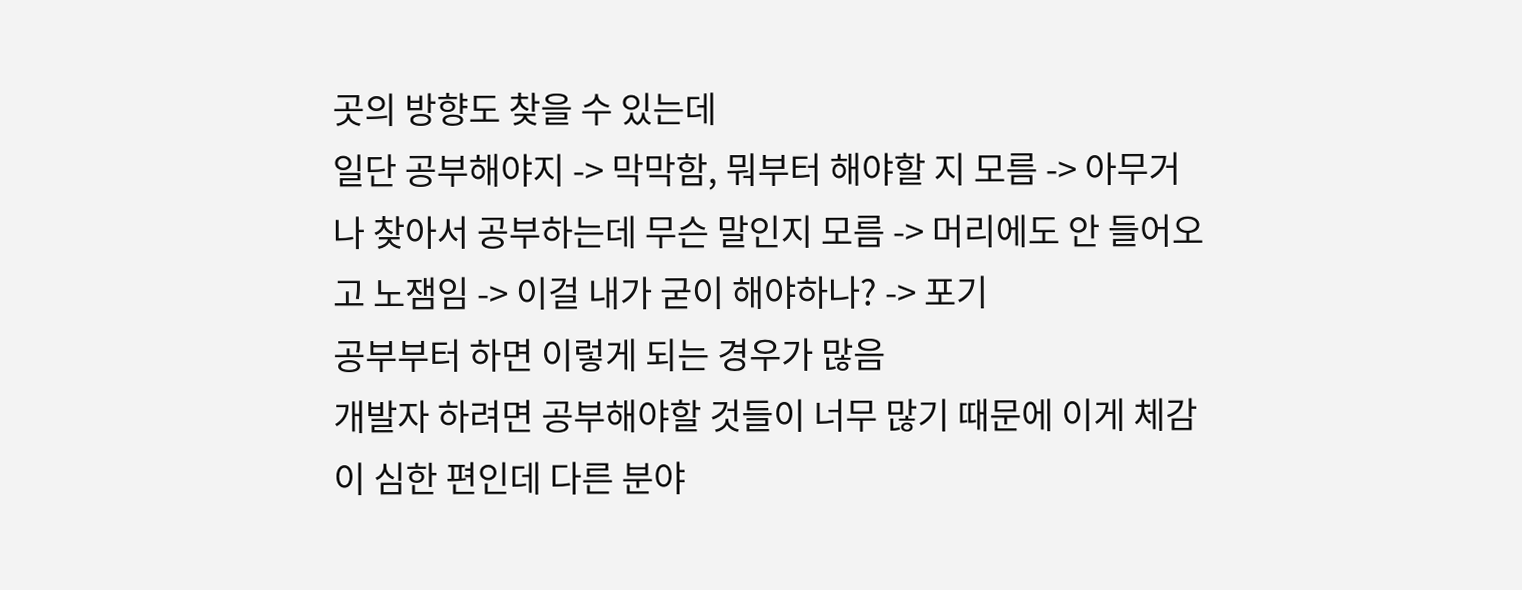곳의 방향도 찾을 수 있는데
일단 공부해야지 -> 막막함, 뭐부터 해야할 지 모름 -> 아무거나 찾아서 공부하는데 무슨 말인지 모름 -> 머리에도 안 들어오고 노잼임 -> 이걸 내가 굳이 해야하나? -> 포기
공부부터 하면 이렇게 되는 경우가 많음
개발자 하려면 공부해야할 것들이 너무 많기 때문에 이게 체감이 심한 편인데 다른 분야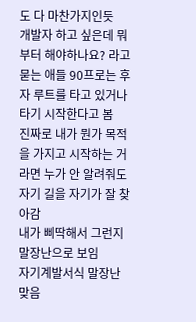도 다 마찬가지인듯
개발자 하고 싶은데 뭐부터 해야하나요? 라고 묻는 애들 90프로는 후자 루트를 타고 있거나 타기 시작한다고 봄
진짜로 내가 뭔가 목적을 가지고 시작하는 거라면 누가 안 알려줘도 자기 길을 자기가 잘 찾아감
내가 삐딱해서 그런지 말장난으로 보임
자기계발서식 말장난 맞음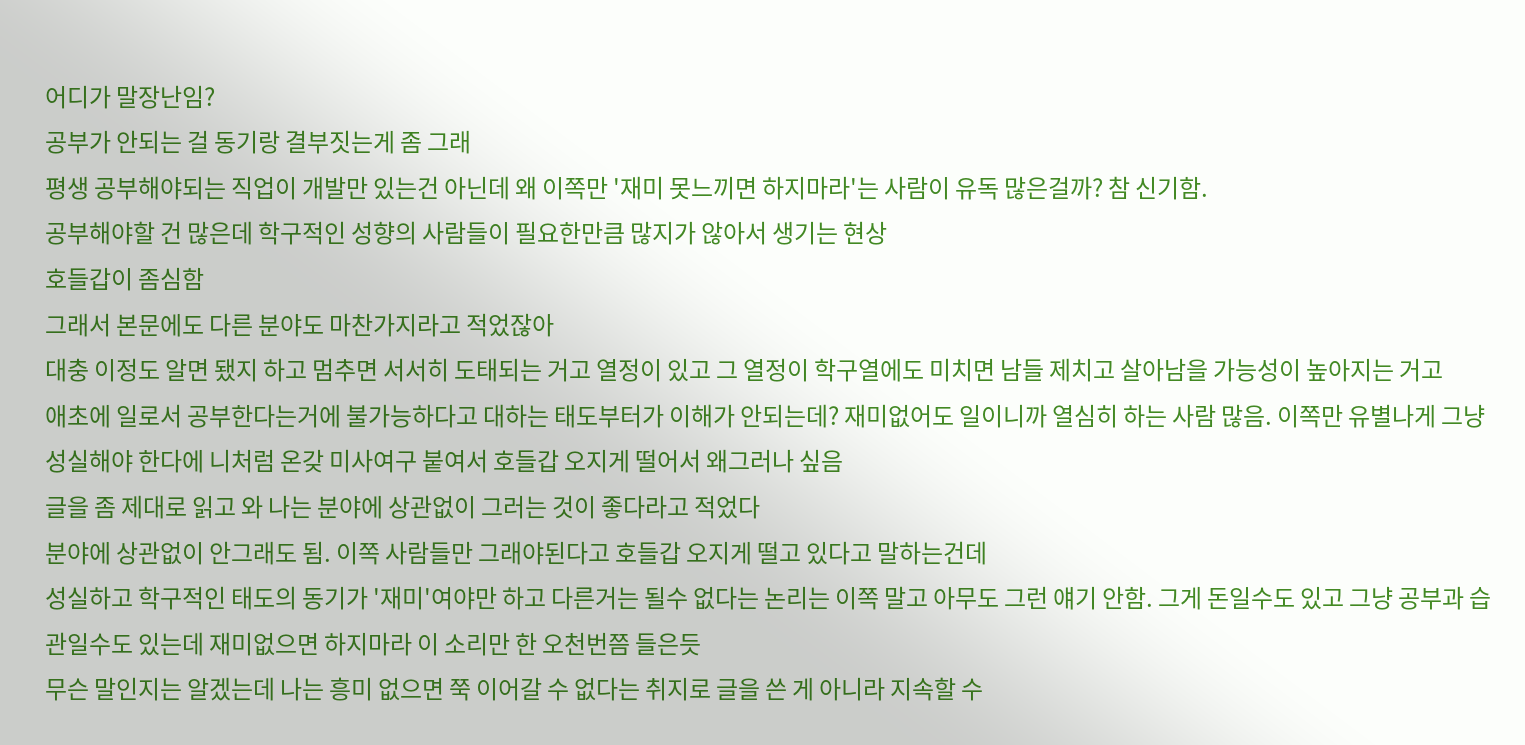어디가 말장난임?
공부가 안되는 걸 동기랑 결부짓는게 좀 그래
평생 공부해야되는 직업이 개발만 있는건 아닌데 왜 이쪽만 '재미 못느끼면 하지마라'는 사람이 유독 많은걸까? 참 신기함.
공부해야할 건 많은데 학구적인 성향의 사람들이 필요한만큼 많지가 않아서 생기는 현상
호들갑이 좀심함
그래서 본문에도 다른 분야도 마찬가지라고 적었잖아
대충 이정도 알면 됐지 하고 멈추면 서서히 도태되는 거고 열정이 있고 그 열정이 학구열에도 미치면 남들 제치고 살아남을 가능성이 높아지는 거고
애초에 일로서 공부한다는거에 불가능하다고 대하는 태도부터가 이해가 안되는데? 재미없어도 일이니까 열심히 하는 사람 많음. 이쪽만 유별나게 그냥 성실해야 한다에 니처럼 온갖 미사여구 붙여서 호들갑 오지게 떨어서 왜그러나 싶음
글을 좀 제대로 읽고 와 나는 분야에 상관없이 그러는 것이 좋다라고 적었다
분야에 상관없이 안그래도 됨. 이쪽 사람들만 그래야된다고 호들갑 오지게 떨고 있다고 말하는건데
성실하고 학구적인 태도의 동기가 '재미'여야만 하고 다른거는 될수 없다는 논리는 이쪽 말고 아무도 그런 얘기 안함. 그게 돈일수도 있고 그냥 공부과 습관일수도 있는데 재미없으면 하지마라 이 소리만 한 오천번쯤 들은듯
무슨 말인지는 알겠는데 나는 흥미 없으면 쭉 이어갈 수 없다는 취지로 글을 쓴 게 아니라 지속할 수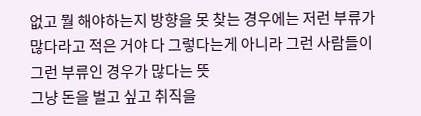없고 뭘 해야하는지 방향을 못 찾는 경우에는 저런 부류가 많다라고 적은 거야 다 그렇다는게 아니라 그런 사람들이 그런 부류인 경우가 많다는 뜻
그냥 돈을 벌고 싶고 취직을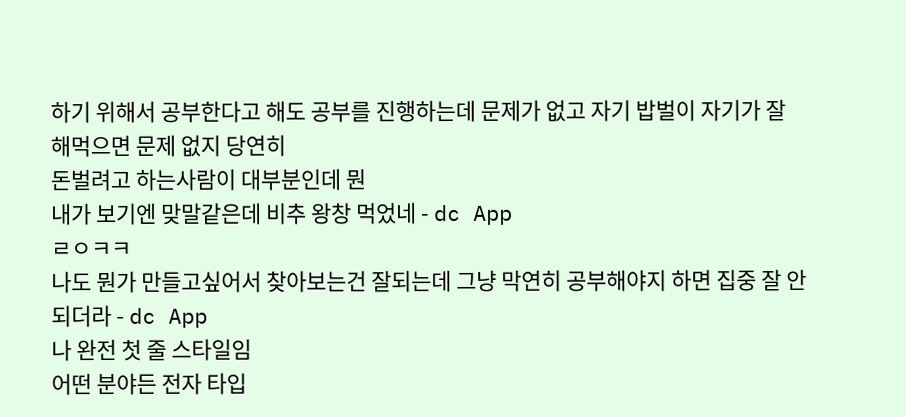하기 위해서 공부한다고 해도 공부를 진행하는데 문제가 없고 자기 밥벌이 자기가 잘 해먹으면 문제 없지 당연히
돈벌려고 하는사람이 대부분인데 뭔
내가 보기엔 맞말같은데 비추 왕창 먹었네 - dc App
ㄹㅇㅋㅋ
나도 뭔가 만들고싶어서 찾아보는건 잘되는데 그냥 막연히 공부해야지 하면 집중 잘 안되더라 - dc App
나 완전 첫 줄 스타일임
어떤 분야든 전자 타입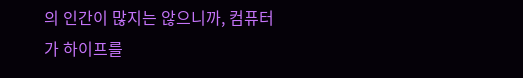의 인간이 많지는 않으니까, 컴퓨터가 하이프를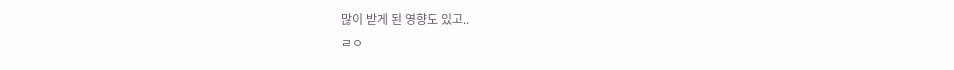많이 받게 된 영향도 있고..
ㄹㅇ